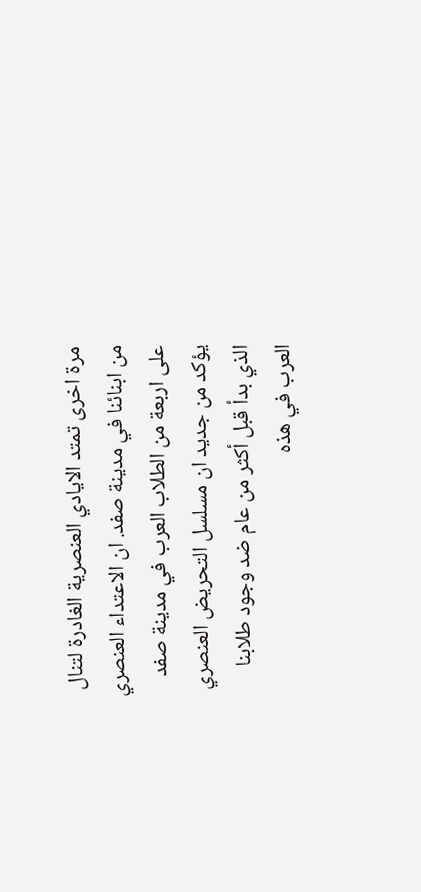مرة اخرى تمتد الايادي العنصرية الغادرة لتنال من ابنائنا في مدينة صفد. ان الاعتداء العنصري على اربعة من الطلاب العرب في مدينة صفد يؤكد من جديد ان مسلسل التحريض العنصري الذي بدأ قبل أكثر من عام ضد وجود طلابنا العرب في هذه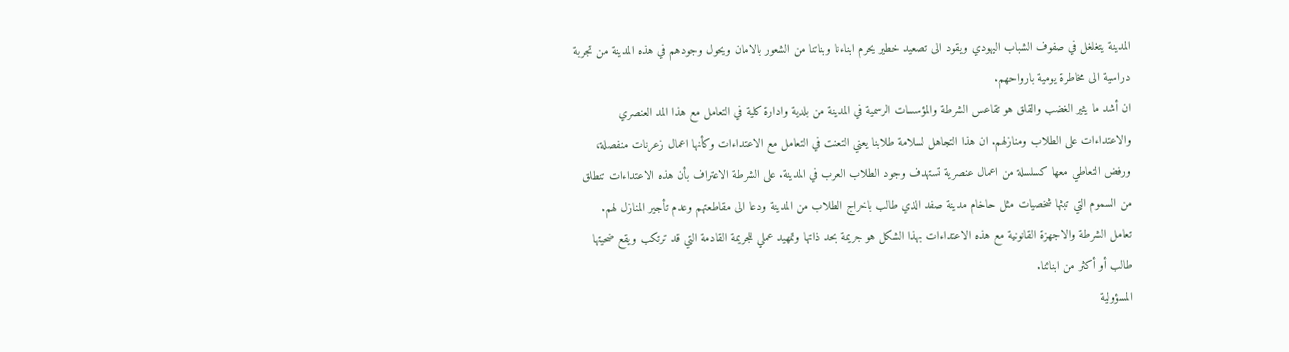المدينة يتغلغل في صفوف الشباب اليهودي ويقود الى تصعيد خطير يحرم ابناءنا وبناتنا من الشعور بالامان ويحول وجودهم في هذه المدينة من تجربة دراسية الى مخاطرة يومية بارواحهم.
ان أشد ما يثير الغضب والقلق هو تقاعس الشرطة والمؤسسات الرسمية في المدينة من بلدية وادارة كلية في التعامل مع هذا المد العنصري والاعتداءات على الطلاب ومنازلهم. ان هذا التجاهل لسلامة طلابنا يعني التعنت في التعامل مع الاعتداءات وكأنها اعمال زعرنات منفصلة، ورفض التعاطي معها كسلسلة من اعمال عنصرية تستهدف وجود الطلاب العرب في المدينة. على الشرطة الاعتراف بأن هذه الاعتداءات تنطلق من السموم التي تبثها شخصيات مثل حاخام مدينة صفد الذي طالب باخراج الطلاب من المدينة ودعا الى مقاطعتهم وعدم تأجير المنازل لهم.
تعامل الشرطة والاجهزة القانونية مع هذه الاعتداءات بهذا الشكل هو جريمة بحد ذاتها وتمهيد عملي للجريمة القادمة التي قد ترتكب ويقع ضحيتها طالب أو أكثر من ابنائنا.
المسؤولية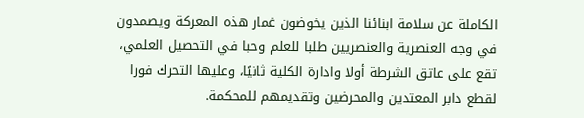الكاملة عن سلامة ابنائنا الذين يخوضون غمار هذه المعركة ويصمدون في وجه العنصرية والعنصريين طلبا للعلم وحبا في التحصيل العلمي، تقع على عاتق الشرطة أولا وادارة الكلية ثانيًا، وعليها التحرك فورا لقطع دابر المعتدين والمحرضين وتقديمهم للمحكمة.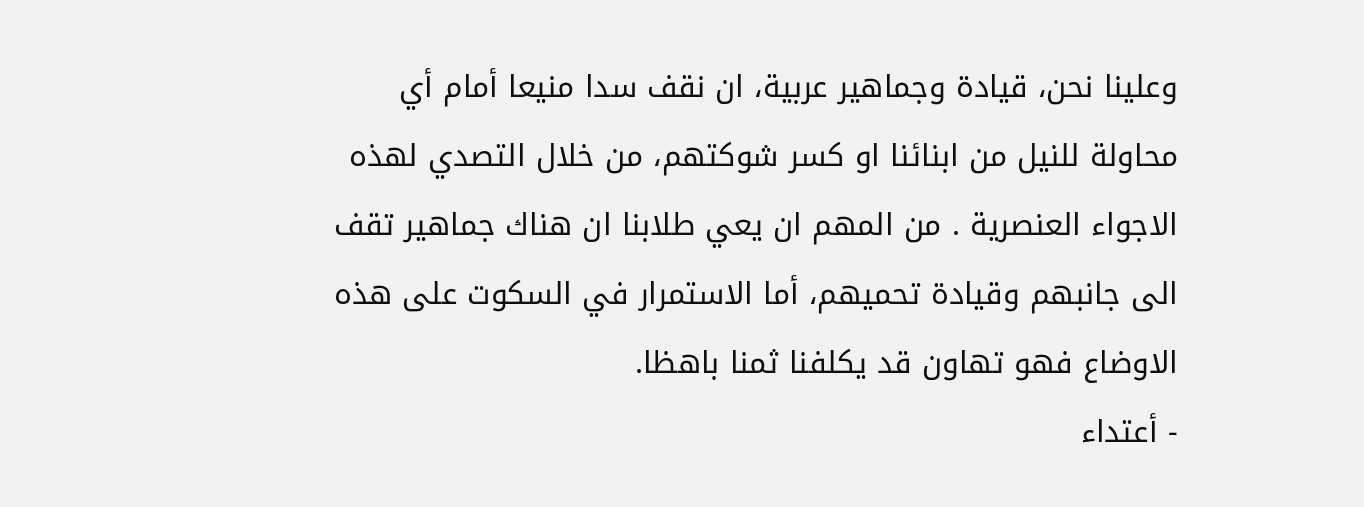وعلينا نحن، قيادة وجماهير عربية، ان نقف سدا منيعا أمام أي محاولة للنيل من ابنائنا او كسر شوكتهم، من خلال التصدي لهذه الاجواء العنصرية . من المهم ان يعي طلابنا ان هناك جماهير تقف الى جانبهم وقيادة تحميهم، أما الاستمرار في السكوت على هذه الاوضاع فهو تهاون قد يكلفنا ثمنا باهظا.
- أعتداء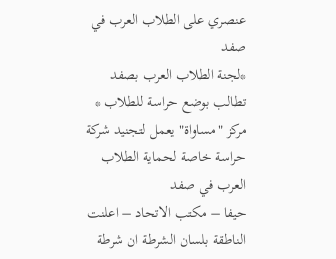عنصري على الطلاب العرب في صفد
*لجنة الطلاب العرب بصفد تطالب بوضع حراسة للطلاب * مركز "مساواة" يعمل لتجنيد شركة حراسة خاصة لحماية الطلاب العرب في صفد
حيفا – مكتب الاتحاد – اعلنت الناطقة بلسان الشرطة ان شرطة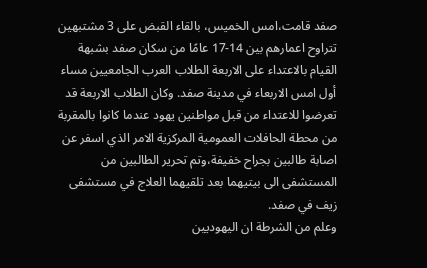صفد قامت،امس الخميس، بالقاء القبض على 3 مشتبهين تتراوح اعمارهم بين 14-17 عامًا من سكان صفد بشبهة القيام بالاعتداء على الاربعة الطلاب العرب الجامعيين مساء أول امس الاربعاء في مدينة صفد. وكان الطلاب الاربعة قد تعرضوا للاعتداء من قبل مواطنين يهود عندما كانوا بالمقربة من محطة الحافلات العمومية المركزية الامر الذي اسفر عن اصابة طالبين بجراح خفيفة،وتم تحرير الطالبين من المستشفى الى بيتيهما بعد تلقيهما العلاج في مستشفى زيف في صفد.
وعلم من الشرطة ان اليهوديين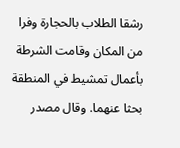رشقا الطلاب بالحجارة وفرا من المكان وقامت الشرطة بأعمال تمشيط في المنطقة بحثا عنهما. وقال مصدر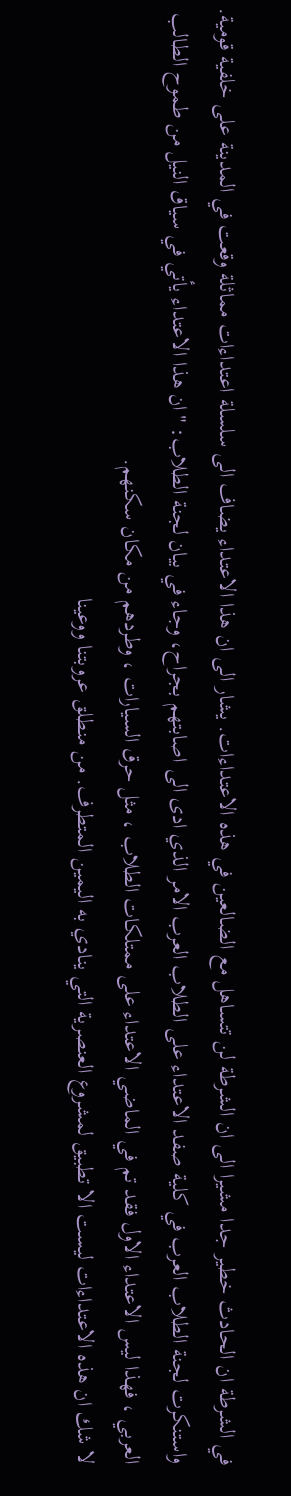في الشرطة ان الحادث خطير جدا مشيرا الى ان الشرطة لن تتساهل مع الضالعين في هذه الاعتداءات. يشار الى ان هذا الاعتداء يضاف الى سلسلة اعتداءات مماثلة وقعت في المدينة على خلفية قومية.
واستنكرت لجنة الطلاب العرب في كلية صفد الاعتداء على الطلاب العرب الامر الذي ادى الى اصابتهم بجراح، وجاء في بيان لجنة الطلاب: "ان هذا الاعتداء يأتي في سياق النيل من طموح الطالب العربي ، فهذا ليس الاعتداء الاول فقد تم في الماضي الاعتداء على ممتلكات الطلاب ، مثل حرق السيارات ، وطردهم من مكان سكنهم.
لا شك ان هذه الاعتداءات ليست الا تطبيق لمشروع العنصرية التي ينادي به اليمين المتطرف. من منطلق عروبتنا ووعينا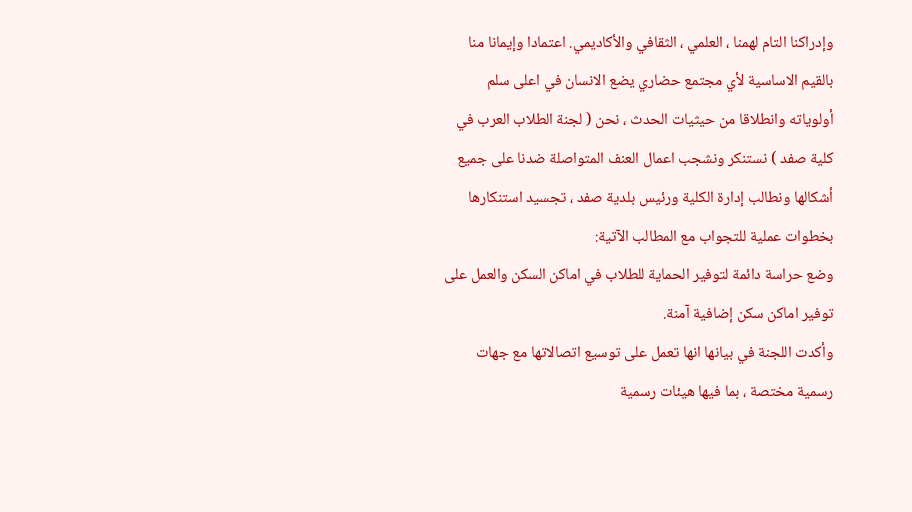وإدراكنا التام لهمنا ، العلمي ، الثقافي والأكاديمي. اعتمادا وإيمانا منا بالقيم الاساسية لأي مجتمع حضاري يضع الانسان في اعلى سلم أولوياته وانطلاقا من حيثيات الحدث ، نحن ( لجنة الطلاب العرب في كلية صفد ) نستنكر ونشجب اعمال العنف المتواصلة ضدنا على جميع أشكالها ونطالب إدارة الكلية ورئيس بلدية صفد ، تجسيد استنكارها بخطوات عملية للتجواب مع المطالب الآتية:
وضع حراسة دائمة لتوفير الحماية للطلاب في اماكن السكن والعمل على توفير اماكن سكن إضافية آمنة.
وأكدت اللجنة في بيانها انها تعمل على توسيع اتصالاتها مع جهات رسمية مختصة ، بما فيها هيئات رسمية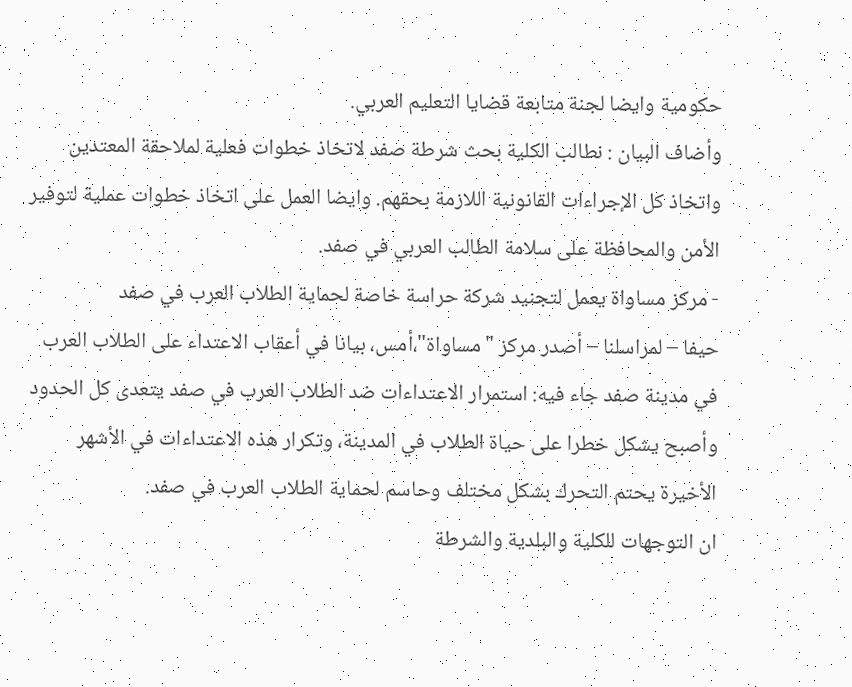حكومية وايضا لجنة متابعة قضايا التعليم العربي.
وأضاف البيان : نطالب الكلية بحث شرطة صفد لاتخاذ خطوات فعلية لملاحقة المعتدين واتخاذ كل الإجراءات القانونية اللازمة بحقهم. وايضا العمل على اتخاذ خطوات عملية لتوفير الأمن والمحافظة على سلامة الطالب العربي في صفد.
- مركز مساواة يعمل لتجنيد شركة حراسة خاصة لحماية الطلاب العرب في صفد
حيفا – لمراسلنا – أصدر مركز "مساواة"،أمس، بيانا في أعقاب الاعتداء على الطلاب العرب في مدينة صفد جاء فيه: استمرار الاعتداءات ضد الطلاب العرب في صفد يتعدى كل الحدود وأصبح يشكل خطرا على حياة الطلاب في المدينة، وتكرار هذه الاعتداءات في الأشهر الأخيرة يحتم التحرك بشكل مختلف وحاسم لحماية الطلاب العرب في صفد.
ان التوجهات للكلية والبلدية والشرطة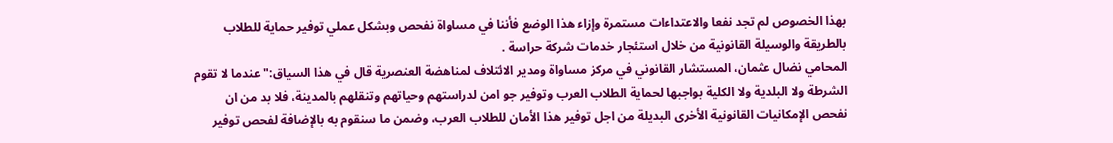بهذا الخصوص لم تجد نفعا والاعتداءات مستمرة وإزاء هذا الوضع فأننا في مساواة نفحص وبشكل عملي توفير حماية للطلاب بالطريقة والوسيلة القانونية من خلال استئجار خدمات شركة حراسة .
المحامي نضال عثمان، المستشار القانوني في مركز مساواة ومدير الائتلاف لمناهضة العنصرية قال في هذا السياق:" عندما لا تقوم الشرطة ولا البلدية ولا الكلية بواجبها لحماية الطلاب العرب وتوفير جو امن لدراستهم وحياتهم وتنقلهم بالمدينة، فلا بد من ان نفحص الإمكانيات القانونية الأخرى البديلة من اجل توفير هذا الأمان للطلاب العرب، وضمن ما سنقوم به بالإضافة لفحص توفير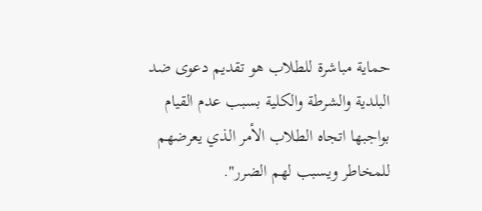حماية مباشرة للطلاب هو تقديم دعوى ضد البلدية والشرطة والكلية بسبب عدم القيام بواجبها اتجاه الطلاب الأمر الذي يعرضهم للمخاطر ويسبب لهم الضرر".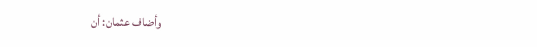وأضاف عثمان: أن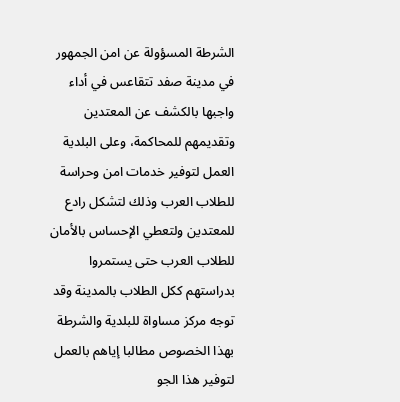الشرطة المسؤولة عن امن الجمهور في مدينة صفد تتقاعس في أداء واجبها بالكشف عن المعتدين وتقديمهم للمحاكمة، وعلى البلدية العمل لتوفير خدمات امن وحراسة للطلاب العرب وذلك لتشكل رادع للمعتدين ولتعطي الإحساس بالأمان للطلاب العرب حتى يستمروا بدراستهم ككل الطلاب بالمدينة وقد توجه مركز مساواة للبلدية والشرطة بهذا الخصوص مطالبا إياهم بالعمل لتوفير هذا الجو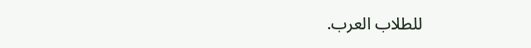للطلاب العرب.